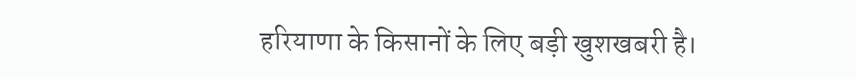हरियाणा के किसानों के लिए बड़ी खुशखबरी है।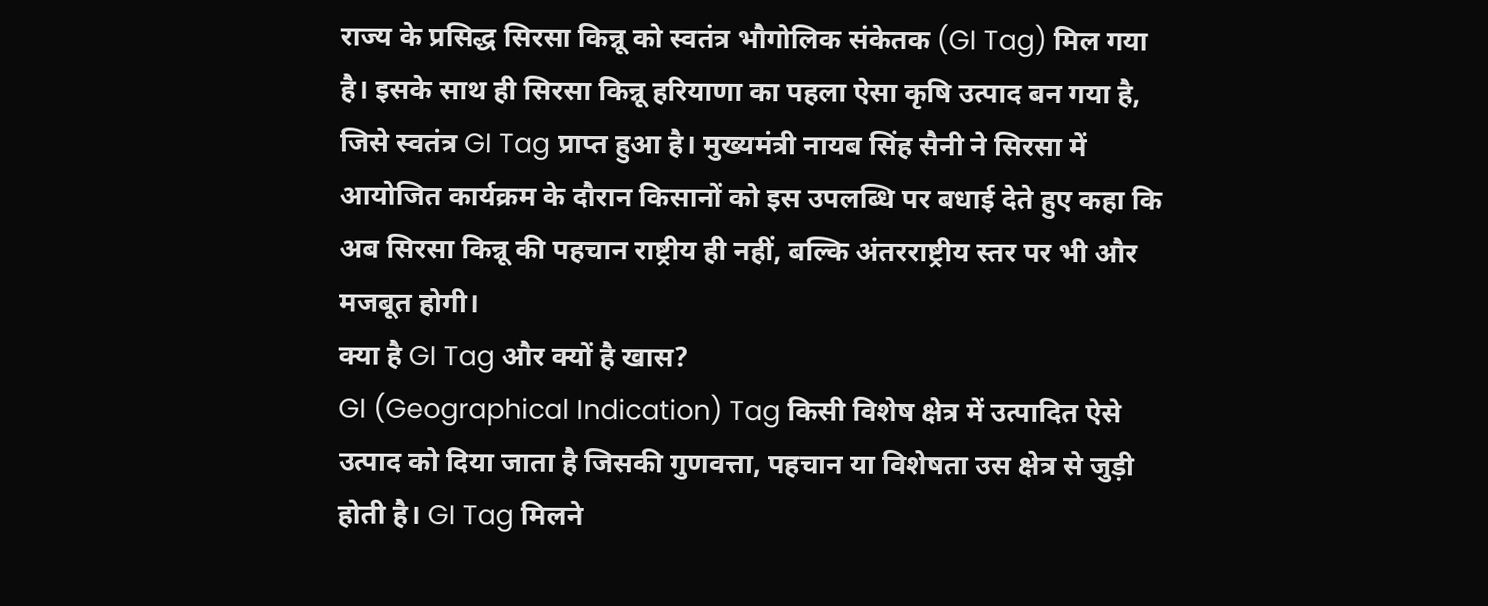राज्य के प्रसिद्ध सिरसा किन्नू को स्वतंत्र भौगोलिक संकेतक (GI Tag) मिल गया है। इसके साथ ही सिरसा किन्नू हरियाणा का पहला ऐसा कृषि उत्पाद बन गया है, जिसे स्वतंत्र GI Tag प्राप्त हुआ है। मुख्यमंत्री नायब सिंह सैनी ने सिरसा में आयोजित कार्यक्रम के दौरान किसानों को इस उपलब्धि पर बधाई देते हुए कहा कि अब सिरसा किन्नू की पहचान राष्ट्रीय ही नहीं, बल्कि अंतरराष्ट्रीय स्तर पर भी और मजबूत होगी।
क्या है GI Tag और क्यों है खास?
GI (Geographical Indication) Tag किसी विशेष क्षेत्र में उत्पादित ऐसे उत्पाद को दिया जाता है जिसकी गुणवत्ता, पहचान या विशेषता उस क्षेत्र से जुड़ी होती है। GI Tag मिलने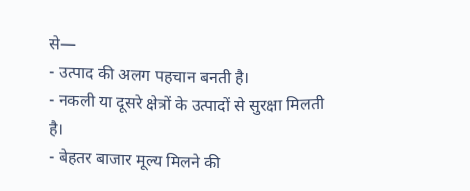से—
- उत्पाद की अलग पहचान बनती है।
- नकली या दूसरे क्षेत्रों के उत्पादों से सुरक्षा मिलती है।
- बेहतर बाजार मूल्य मिलने की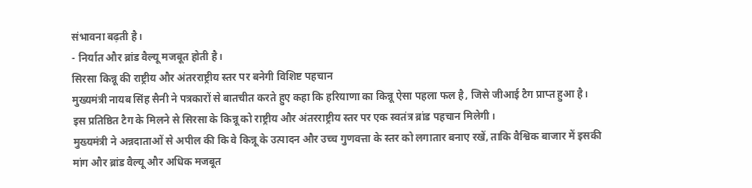संभावना बढ़ती है।
- निर्यात और ब्रांड वैल्यू मजबूत होती है।
सिरसा किन्नू की राष्ट्रीय और अंतरराष्ट्रीय स्तर पर बनेगी विशिष्ट पहचान
मुख्यमंत्री नायब सिंह सैनी ने पत्रकारों से बातचीत करते हुए कहा कि हरियाणा का किन्नू ऐसा पहला फल है, जिसे जीआई टैग प्राप्त हुआ है। इस प्रतिष्ठित टैग के मिलने से सिरसा के किन्नू को राष्ट्रीय और अंतरराष्ट्रीय स्तर पर एक स्वतंत्र ब्रांड पहचान मिलेगी।
मुख्यमंत्री ने अन्नदाताओं से अपील की कि वे किन्नू के उत्पादन और उच्च गुणवत्ता के स्तर को लगातार बनाए रखें, ताकि वैश्विक बाजार में इसकी मांग और ब्रांड वैल्यू और अधिक मजबूत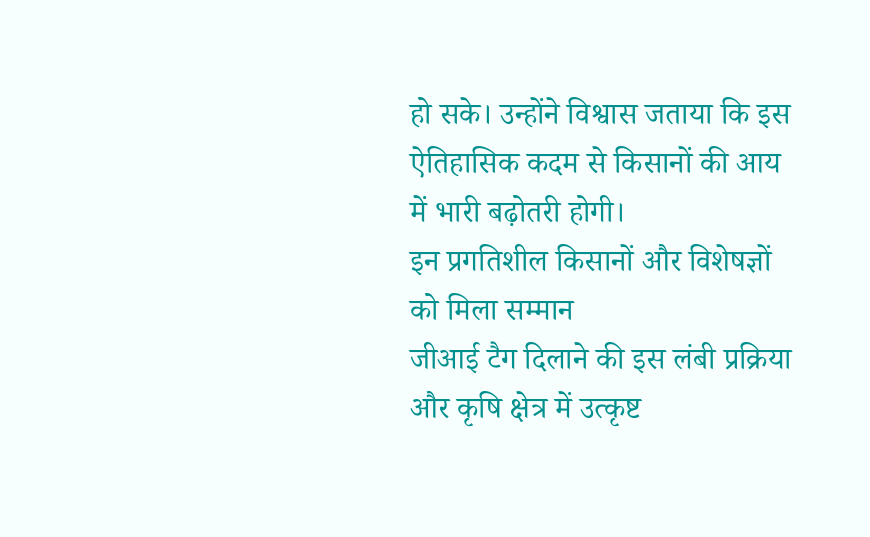हो सके। उन्होंने विश्वास जताया कि इस ऐतिहासिक कदम से किसानों की आय में भारी बढ़ोतरी होगी।
इन प्रगतिशील किसानों और विशेषज्ञों को मिला सम्मान
जीआई टैग दिलाने की इस लंबी प्रक्रिया और कृषि क्षेत्र में उत्कृष्ट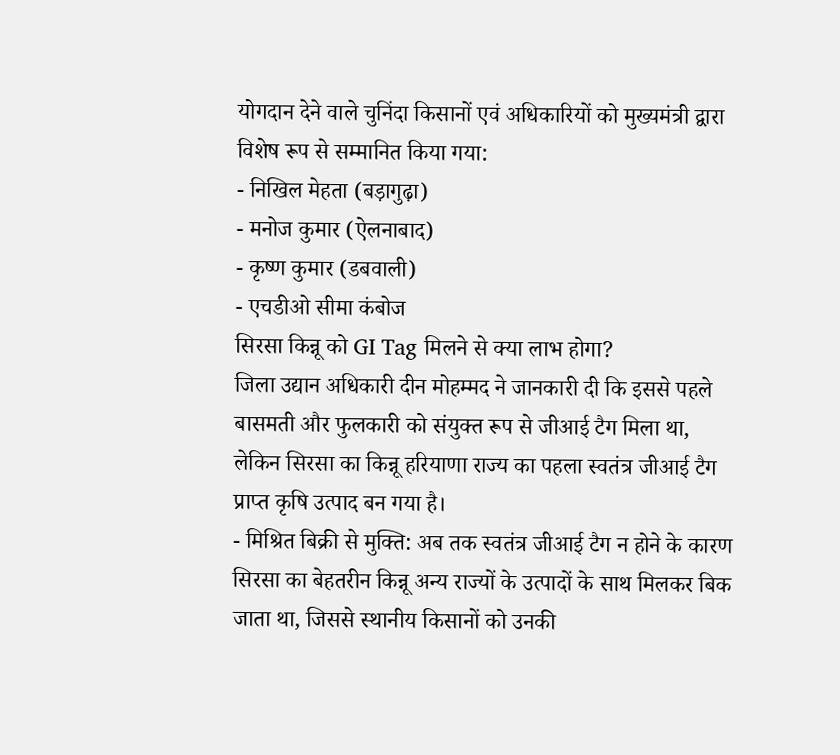योगदान देने वाले चुनिंदा किसानों एवं अधिकारियों को मुख्यमंत्री द्वारा विशेष रूप से सम्मानित किया गया:
- निखिल मेहता (बड़ागुढ़ा)
- मनोज कुमार (ऐलनाबाद)
- कृष्ण कुमार (डबवाली)
- एचडीओ सीमा कंबोज
सिरसा किन्नू को GI Tag मिलने से क्या लाभ होगा?
जिला उद्यान अधिकारी दीन मोहम्मद ने जानकारी दी कि इससे पहले बासमती और फुलकारी को संयुक्त रूप से जीआई टैग मिला था, लेकिन सिरसा का किन्नू हरियाणा राज्य का पहला स्वतंत्र जीआई टैग प्राप्त कृषि उत्पाद बन गया है।
- मिश्रित बिक्री से मुक्ति: अब तक स्वतंत्र जीआई टैग न होने के कारण सिरसा का बेहतरीन किन्नू अन्य राज्यों के उत्पादों के साथ मिलकर बिक जाता था, जिससे स्थानीय किसानों को उनकी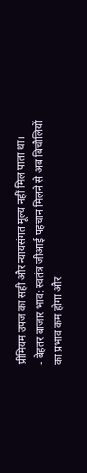प्रीमियम उपज का सही और न्यायसंगत मूल्य नहीं मिल पाता था।
- बेहतर बाजार भाव: स्वतंत्र जीआई पहचान मिलने से अब बिचौलियों का प्रभाव कम होगा और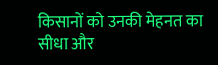किसानों को उनकी मेहनत का सीधा और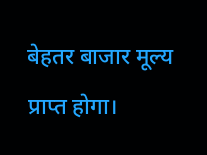बेहतर बाजार मूल्य प्राप्त होगा।